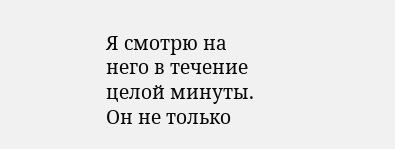Я смотрю на него в течение целой минуты. Он не только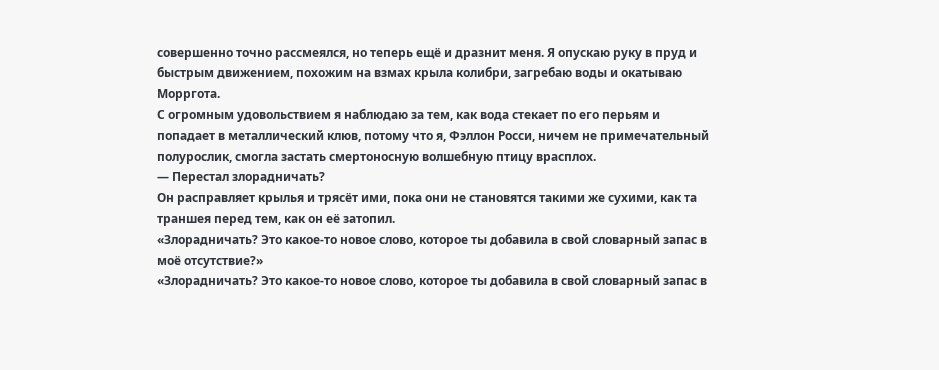совершенно точно рассмеялся, но теперь ещё и дразнит меня. Я опускаю руку в пруд и быстрым движением, похожим на взмах крыла колибри, загребаю воды и окатываю Морргота.
С огромным удовольствием я наблюдаю за тем, как вода стекает по его перьям и попадает в металлический клюв, потому что я, Фэллон Росси, ничем не примечательный полурослик, смогла застать смертоносную волшебную птицу врасплох.
— Перестал злорадничать?
Он расправляет крылья и трясёт ими, пока они не становятся такими же сухими, как та траншея перед тем, как он её затопил.
«Злорадничать? Это какое-то новое слово, которое ты добавила в свой словарный запас в моё отсутствие?»
«Злорадничать? Это какое-то новое слово, которое ты добавила в свой словарный запас в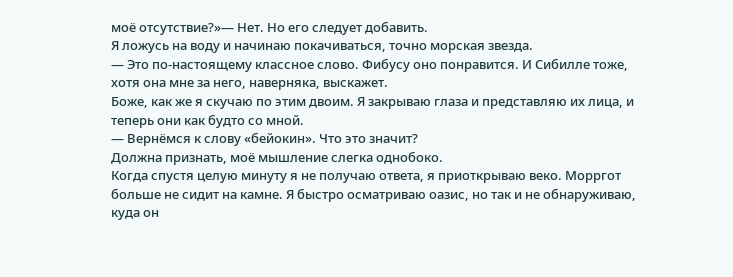моё отсутствие?»— Нет. Но его следует добавить.
Я ложусь на воду и начинаю покачиваться, точно морская звезда.
— Это по-настоящему классное слово. Фибусу оно понравится. И Сибилле тоже, хотя она мне за него, наверняка, выскажет.
Боже, как же я скучаю по этим двоим. Я закрываю глаза и представляю их лица, и теперь они как будто со мной.
— Вернёмся к слову «бейокин». Что это значит?
Должна признать, моё мышление слегка однобоко.
Когда спустя целую минуту я не получаю ответа, я приоткрываю веко. Морргот больше не сидит на камне. Я быстро осматриваю оазис, но так и не обнаруживаю, куда он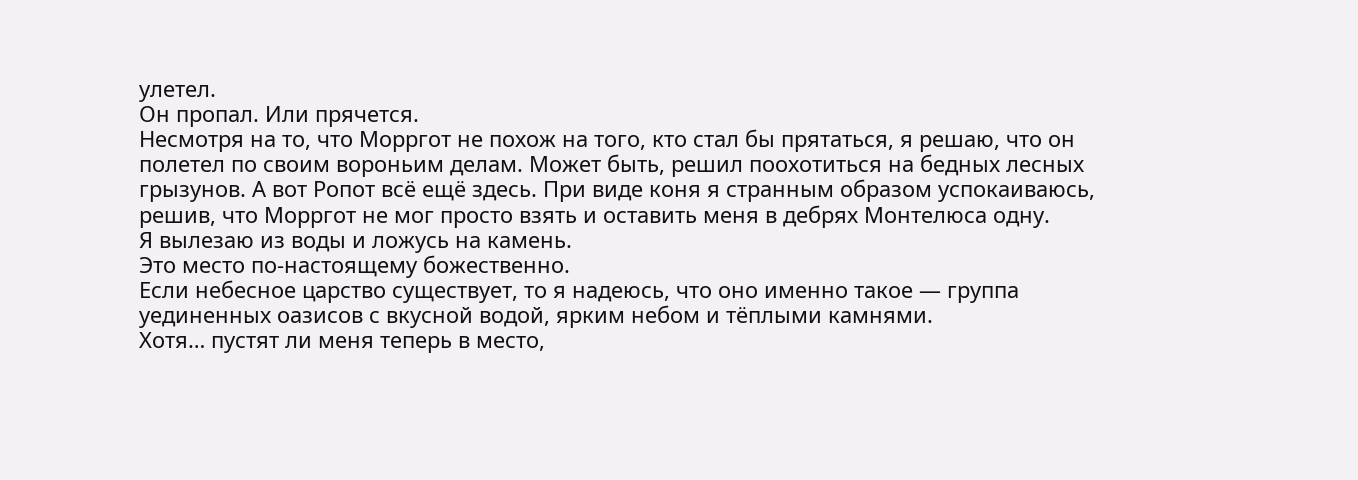улетел.
Он пропал. Или прячется.
Несмотря на то, что Морргот не похож на того, кто стал бы прятаться, я решаю, что он полетел по своим вороньим делам. Может быть, решил поохотиться на бедных лесных грызунов. А вот Ропот всё ещё здесь. При виде коня я странным образом успокаиваюсь, решив, что Морргот не мог просто взять и оставить меня в дебрях Монтелюса одну.
Я вылезаю из воды и ложусь на камень.
Это место по-настоящему божественно.
Если небесное царство существует, то я надеюсь, что оно именно такое — группа уединенных оазисов с вкусной водой, ярким небом и тёплыми камнями.
Хотя… пустят ли меня теперь в место,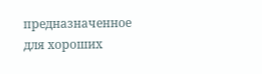предназначенное для хороших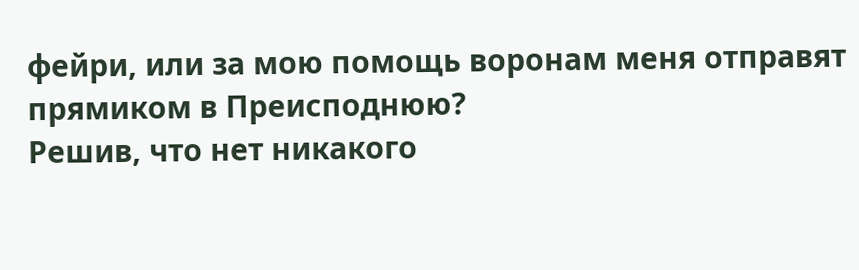фейри, или за мою помощь воронам меня отправят прямиком в Преисподнюю?
Решив, что нет никакого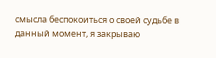смысла беспокоиться о своей судьбе в данный момент, я закрываю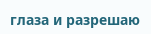глаза и разрешаю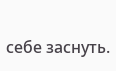себе заснуть.